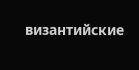византийские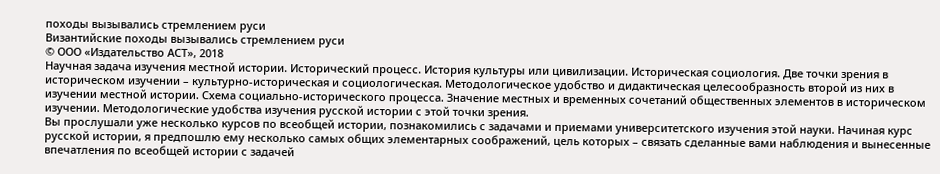походы вызывались стремлением руси
Византийские походы вызывались стремлением руси
© ООО «Издательство АСТ», 2018
Научная задача изучения местной истории. Исторический процесс. История культуры или цивилизации. Историческая социология. Две точки зрения в историческом изучении – культурно-историческая и социологическая. Методологическое удобство и дидактическая целесообразность второй из них в изучении местной истории. Схема социально-исторического процесса. Значение местных и временных сочетаний общественных элементов в историческом изучении. Методологические удобства изучения русской истории с этой точки зрения.
Вы прослушали уже несколько курсов по всеобщей истории, познакомились с задачами и приемами университетского изучения этой науки. Начиная курс русской истории, я предпошлю ему несколько самых общих элементарных соображений, цель которых – связать сделанные вами наблюдения и вынесенные впечатления по всеобщей истории с задачей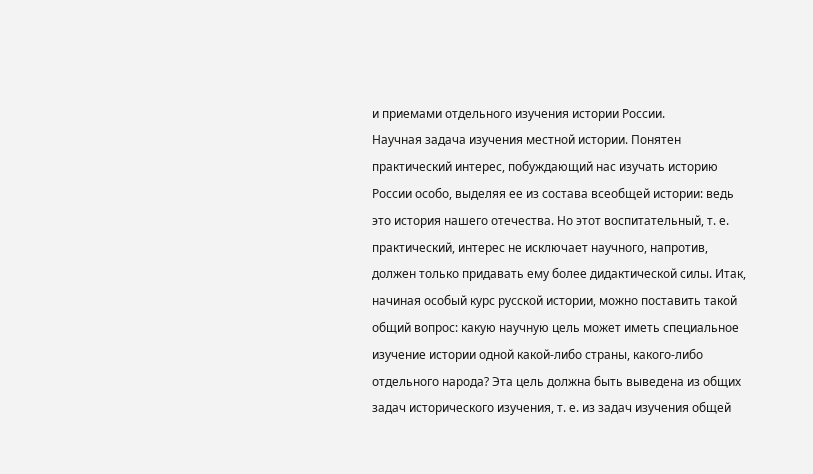и приемами отдельного изучения истории России.
Научная задача изучения местной истории. Понятен практический интерес, побуждающий нас изучать историю России особо, выделяя ее из состава всеобщей истории: ведь это история нашего отечества. Но этот воспитательный, т. е. практический, интерес не исключает научного, напротив, должен только придавать ему более дидактической силы. Итак, начиная особый курс русской истории, можно поставить такой общий вопрос: какую научную цель может иметь специальное изучение истории одной какой-либо страны, какого-либо отдельного народа? Эта цель должна быть выведена из общих задач исторического изучения, т. е. из задач изучения общей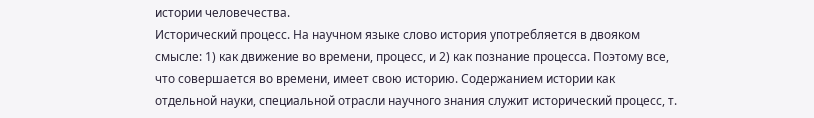истории человечества.
Исторический процесс. На научном языке слово история употребляется в двояком смысле: 1) как движение во времени, процесс, и 2) как познание процесса. Поэтому все, что совершается во времени, имеет свою историю. Содержанием истории как отдельной науки, специальной отрасли научного знания служит исторический процесс, т.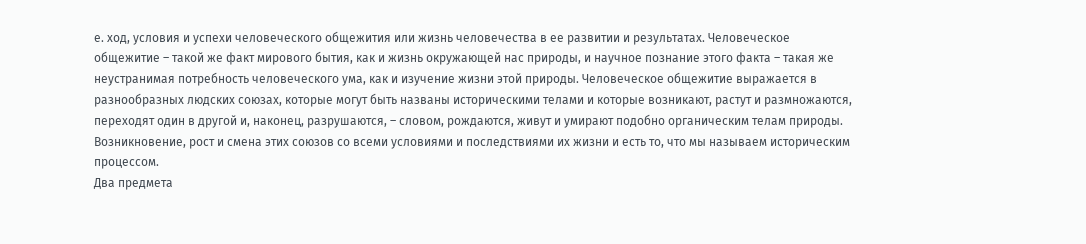е. ход, условия и успехи человеческого общежития или жизнь человечества в ее развитии и результатах. Человеческое общежитие – такой же факт мирового бытия, как и жизнь окружающей нас природы, и научное познание этого факта – такая же неустранимая потребность человеческого ума, как и изучение жизни этой природы. Человеческое общежитие выражается в разнообразных людских союзах, которые могут быть названы историческими телами и которые возникают, растут и размножаются, переходят один в другой и, наконец, разрушаются, – словом, рождаются, живут и умирают подобно органическим телам природы. Возникновение, рост и смена этих союзов со всеми условиями и последствиями их жизни и есть то, что мы называем историческим процессом.
Два предмета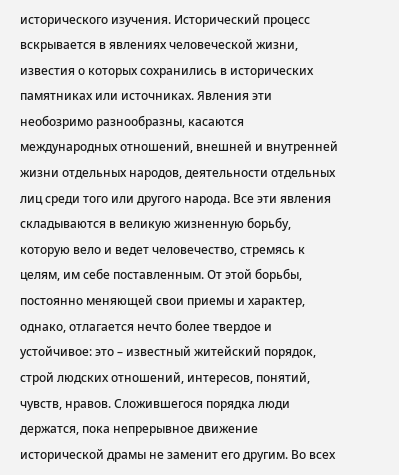исторического изучения. Исторический процесс вскрывается в явлениях человеческой жизни, известия о которых сохранились в исторических памятниках или источниках. Явления эти необозримо разнообразны, касаются международных отношений, внешней и внутренней жизни отдельных народов, деятельности отдельных лиц среди того или другого народа. Все эти явления складываются в великую жизненную борьбу, которую вело и ведет человечество, стремясь к целям, им себе поставленным. От этой борьбы, постоянно меняющей свои приемы и характер, однако, отлагается нечто более твердое и устойчивое: это – известный житейский порядок, строй людских отношений, интересов, понятий, чувств, нравов. Сложившегося порядка люди держатся, пока непрерывное движение исторической драмы не заменит его другим. Во всех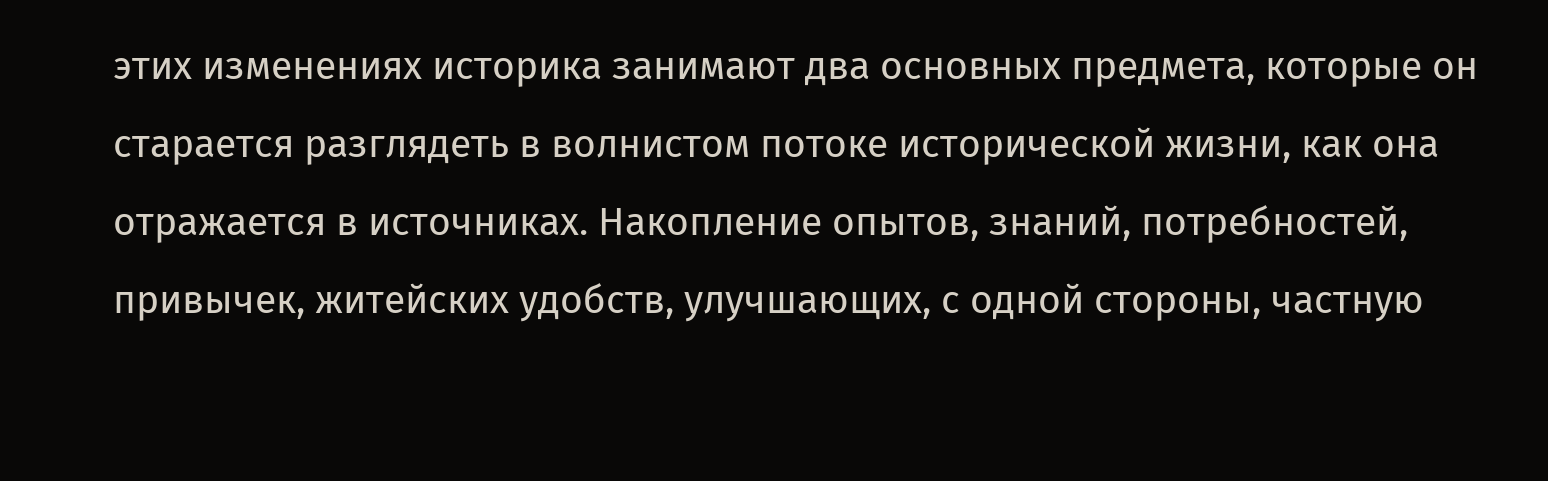этих изменениях историка занимают два основных предмета, которые он старается разглядеть в волнистом потоке исторической жизни, как она отражается в источниках. Накопление опытов, знаний, потребностей, привычек, житейских удобств, улучшающих, с одной стороны, частную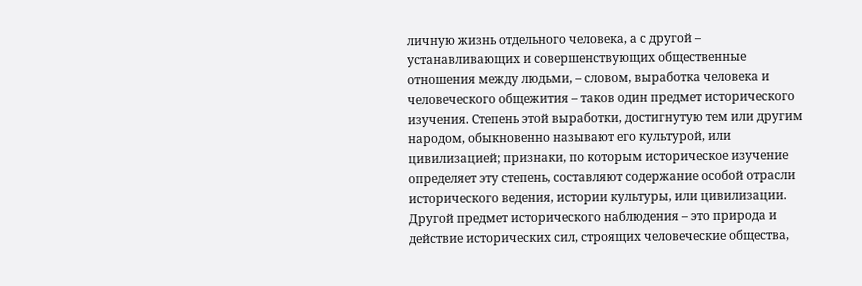личную жизнь отдельного человека, а с другой – устанавливающих и совершенствующих общественные отношения между людьми, – словом, выработка человека и человеческого общежития – таков один предмет исторического изучения. Степень этой выработки, достигнутую тем или другим народом, обыкновенно называют его культурой, или цивилизацией; признаки, по которым историческое изучение определяет эту степень, составляют содержание особой отрасли исторического ведения, истории культуры, или цивилизации. Другой предмет исторического наблюдения – это природа и действие исторических сил, строящих человеческие общества,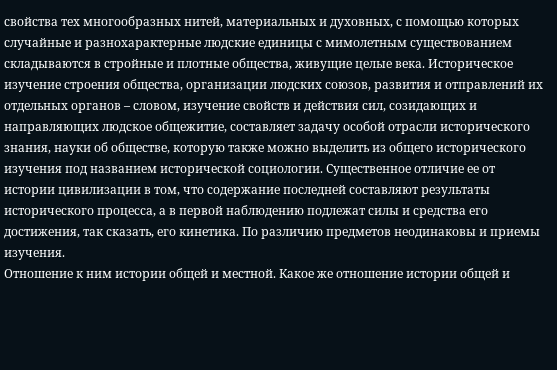свойства тех многообразных нитей, материальных и духовных, с помощью которых случайные и разнохарактерные людские единицы с мимолетным существованием складываются в стройные и плотные общества, живущие целые века. Историческое изучение строения общества, организации людских союзов, развития и отправлений их отдельных органов – словом, изучение свойств и действия сил, созидающих и направляющих людское общежитие, составляет задачу особой отрасли исторического знания, науки об обществе, которую также можно выделить из общего исторического изучения под названием исторической социологии. Существенное отличие ее от истории цивилизации в том, что содержание последней составляют результаты исторического процесса, а в первой наблюдению подлежат силы и средства его достижения, так сказать, его кинетика. По различию предметов неодинаковы и приемы изучения.
Отношение к ним истории общей и местной. Какое же отношение истории общей и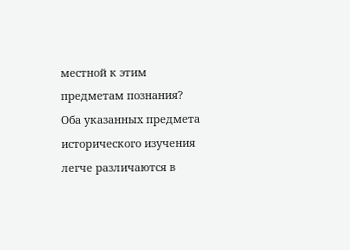местной к этим предметам познания? Оба указанных предмета исторического изучения легче различаются в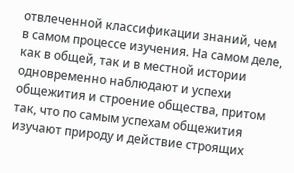отвлеченной классификации знаний, чем в самом процессе изучения. На самом деле, как в общей, так и в местной истории одновременно наблюдают и успехи общежития и строение общества, притом так, что по самым успехам общежития изучают природу и действие строящих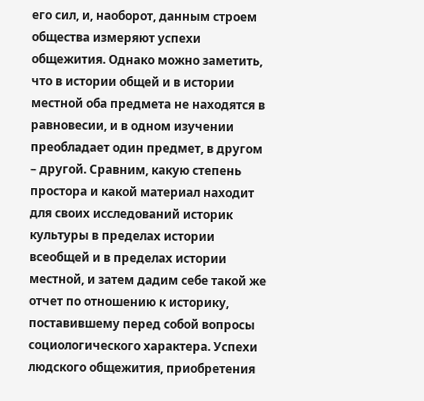его сил, и, наоборот, данным строем общества измеряют успехи общежития. Однако можно заметить, что в истории общей и в истории местной оба предмета не находятся в равновесии, и в одном изучении преобладает один предмет, в другом – другой. Сравним, какую степень простора и какой материал находит для своих исследований историк культуры в пределах истории всеобщей и в пределах истории местной, и затем дадим себе такой же отчет по отношению к историку, поставившему перед собой вопросы социологического характера. Успехи людского общежития, приобретения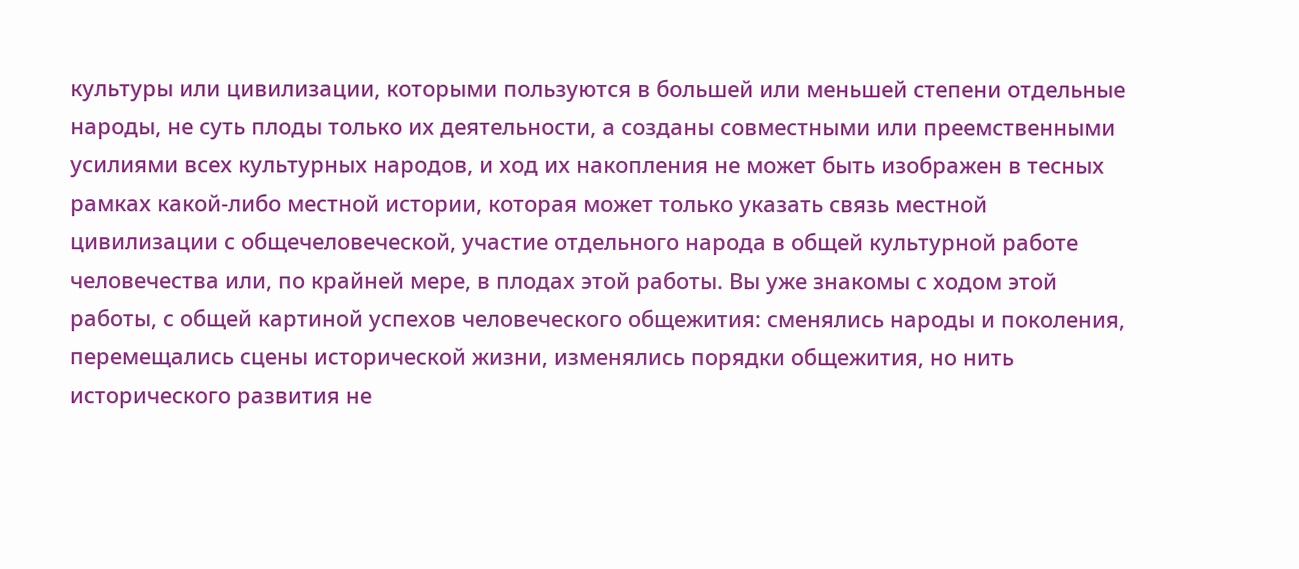культуры или цивилизации, которыми пользуются в большей или меньшей степени отдельные народы, не суть плоды только их деятельности, а созданы совместными или преемственными усилиями всех культурных народов, и ход их накопления не может быть изображен в тесных рамках какой-либо местной истории, которая может только указать связь местной цивилизации с общечеловеческой, участие отдельного народа в общей культурной работе человечества или, по крайней мере, в плодах этой работы. Вы уже знакомы с ходом этой работы, с общей картиной успехов человеческого общежития: сменялись народы и поколения, перемещались сцены исторической жизни, изменялись порядки общежития, но нить исторического развития не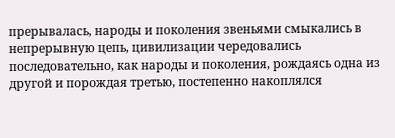прерывалась, народы и поколения звеньями смыкались в непрерывную цепь, цивилизации чередовались последовательно, как народы и поколения, рождаясь одна из другой и порождая третью, постепенно накоплялся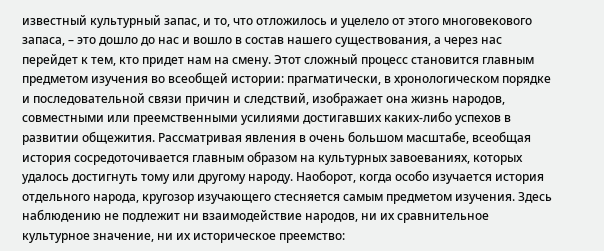известный культурный запас, и то, что отложилось и уцелело от этого многовекового запаса, – это дошло до нас и вошло в состав нашего существования, а через нас перейдет к тем, кто придет нам на смену. Этот сложный процесс становится главным предметом изучения во всеобщей истории: прагматически, в хронологическом порядке и последовательной связи причин и следствий, изображает она жизнь народов, совместными или преемственными усилиями достигавших каких-либо успехов в развитии общежития. Рассматривая явления в очень большом масштабе, всеобщая история сосредоточивается главным образом на культурных завоеваниях, которых удалось достигнуть тому или другому народу. Наоборот, когда особо изучается история отдельного народа, кругозор изучающего стесняется самым предметом изучения. Здесь наблюдению не подлежит ни взаимодействие народов, ни их сравнительное культурное значение, ни их историческое преемство: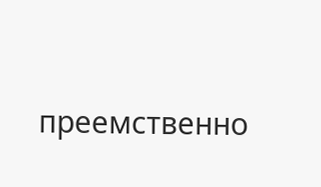преемственно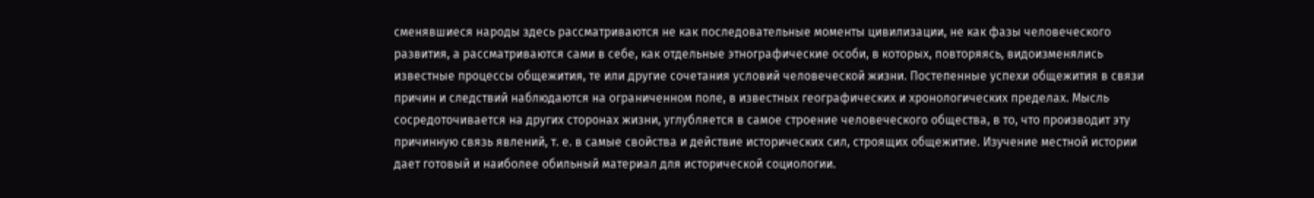сменявшиеся народы здесь рассматриваются не как последовательные моменты цивилизации, не как фазы человеческого развития, а рассматриваются сами в себе, как отдельные этнографические особи, в которых, повторяясь, видоизменялись известные процессы общежития, те или другие сочетания условий человеческой жизни. Постепенные успехи общежития в связи причин и следствий наблюдаются на ограниченном поле, в известных географических и хронологических пределах. Мысль сосредоточивается на других сторонах жизни, углубляется в самое строение человеческого общества, в то, что производит эту причинную связь явлений, т. е. в самые свойства и действие исторических сил, строящих общежитие. Изучение местной истории дает готовый и наиболее обильный материал для исторической социологии.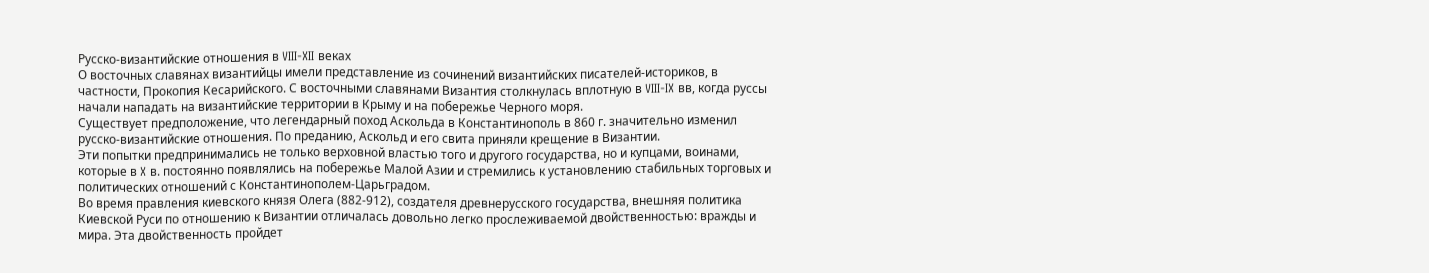Русско-византийские отношения в VIII-XII веках
О восточных славянах византийцы имели представление из сочинений византийских писателей-историков, в частности, Прокопия Кесарийского. С восточными славянами Византия столкнулась вплотную в VIII-IX вв, когда руссы начали нападать на византийские территории в Крыму и на побережье Черного моря.
Существует предположение, что легендарный поход Аскольда в Константинополь в 860 г. значительно изменил русско-византийские отношения. По преданию, Аскольд и его свита приняли крещение в Византии.
Эти попытки предпринимались не только верховной властью того и другого государства, но и купцами, воинами, которые в X в. постоянно появлялись на побережье Малой Азии и стремились к установлению стабильных торговых и политических отношений с Константинополем-Царьградом.
Во время правления киевского князя Олега (882-912), создателя древнерусского государства, внешняя политика Киевской Руси по отношению к Византии отличалась довольно легко прослеживаемой двойственностью: вражды и мира. Эта двойственность пройдет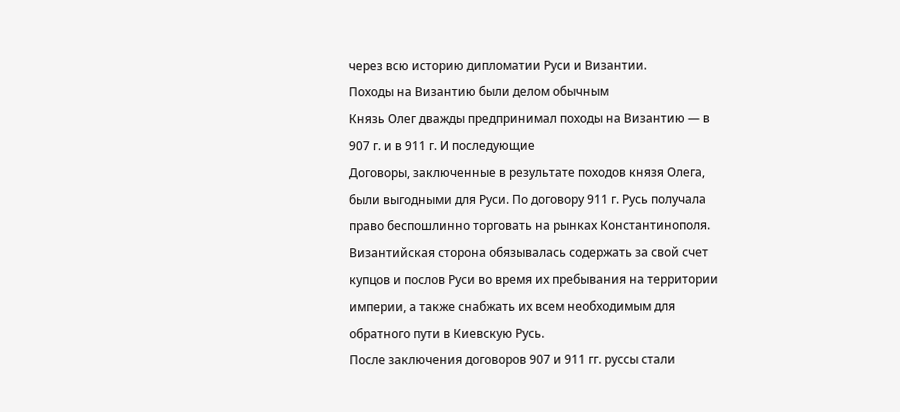через всю историю дипломатии Руси и Византии.
Походы на Византию были делом обычным
Князь Олег дважды предпринимал походы на Византию — в 907 г. и в 911 г. И последующие
Договоры, заключенные в результате походов князя Олега, были выгодными для Руси. По договору 911 г. Русь получала право беспошлинно торговать на рынках Константинополя. Византийская сторона обязывалась содержать за свой счет купцов и послов Руси во время их пребывания на территории империи, а также снабжать их всем необходимым для обратного пути в Киевскую Русь.
После заключения договоров 907 и 911 гг. руссы стали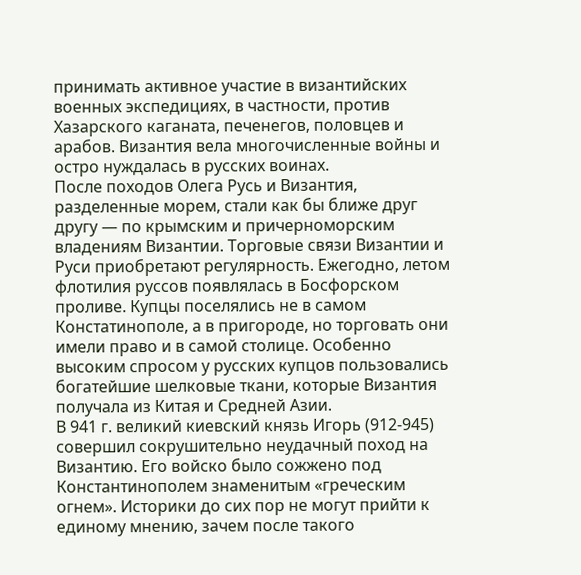принимать активное участие в византийских военных экспедициях, в частности, против Хазарского каганата, печенегов, половцев и арабов. Византия вела многочисленные войны и остро нуждалась в русских воинах.
После походов Олега Русь и Византия, разделенные морем, стали как бы ближе друг другу — по крымским и причерноморским владениям Византии. Торговые связи Византии и Руси приобретают регулярность. Ежегодно, летом флотилия руссов появлялась в Босфорском проливе. Купцы поселялись не в самом Констатинополе, а в пригороде, но торговать они имели право и в самой столице. Особенно высоким спросом у русских купцов пользовались богатейшие шелковые ткани, которые Византия получала из Китая и Средней Азии.
В 941 г. великий киевский князь Игорь (912-945) совершил сокрушительно неудачный поход на Византию. Его войско было сожжено под Константинополем знаменитым «греческим огнем». Историки до сих пор не могут прийти к единому мнению, зачем после такого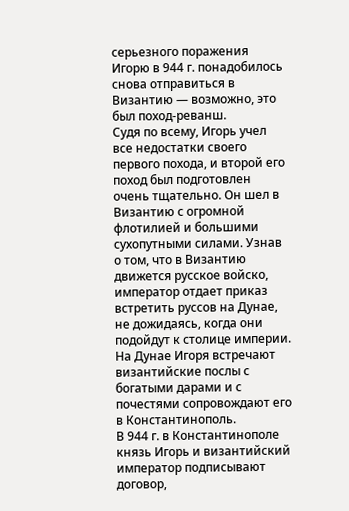серьезного поражения Игорю в 944 г. понадобилось снова отправиться в Византию — возможно, это был поход-реванш.
Судя по всему, Игорь учел все недостатки своего первого похода, и второй его поход был подготовлен очень тщательно. Он шел в Византию с огромной флотилией и большими сухопутными силами. Узнав о том, что в Византию движется русское войско, император отдает приказ встретить руссов на Дунае, не дожидаясь, когда они подойдут к столице империи. На Дунае Игоря встречают византийские послы с богатыми дарами и с почестями сопровождают его в Константинополь.
В 944 г. в Константинополе князь Игорь и византийский император подписывают договор,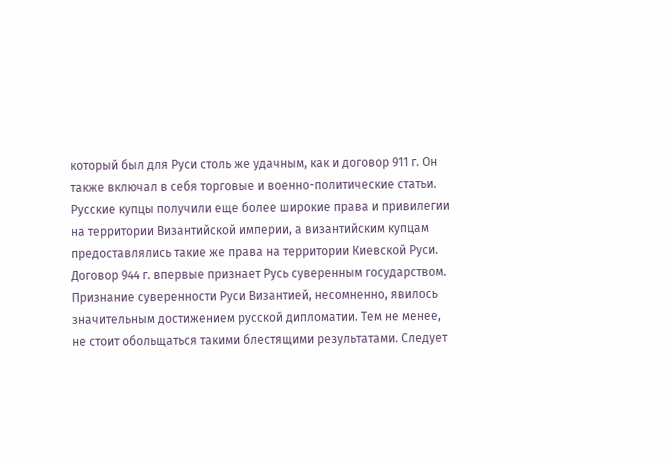который был для Руси столь же удачным, как и договор 911 г. Он также включал в себя торговые и военно-политические статьи. Русские купцы получили еще более широкие права и привилегии на территории Византийской империи, а византийским купцам предоставлялись такие же права на территории Киевской Руси.
Договор 944 г. впервые признает Русь суверенным государством. Признание суверенности Руси Византией, несомненно, явилось значительным достижением русской дипломатии. Тем не менее, не стоит обольщаться такими блестящими результатами. Следует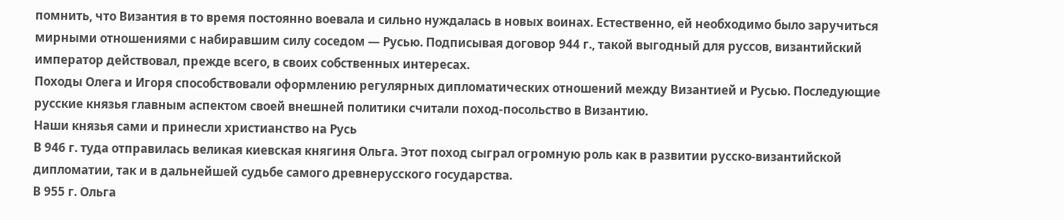помнить, что Византия в то время постоянно воевала и сильно нуждалась в новых воинах. Естественно, ей необходимо было заручиться мирными отношениями с набиравшим силу соседом — Русью. Подписывая договор 944 г., такой выгодный для руссов, византийский император действовал, прежде всего, в своих собственных интересах.
Походы Олега и Игоря способствовали оформлению регулярных дипломатических отношений между Византией и Русью. Последующие русские князья главным аспектом своей внешней политики считали поход-посольство в Византию.
Наши князья сами и принесли христианство на Русь
В 946 г. туда отправилась великая киевская княгиня Ольга. Этот поход сыграл огромную роль как в развитии русско-византийской дипломатии, так и в дальнейшей судьбе самого древнерусского государства.
В 955 г. Ольга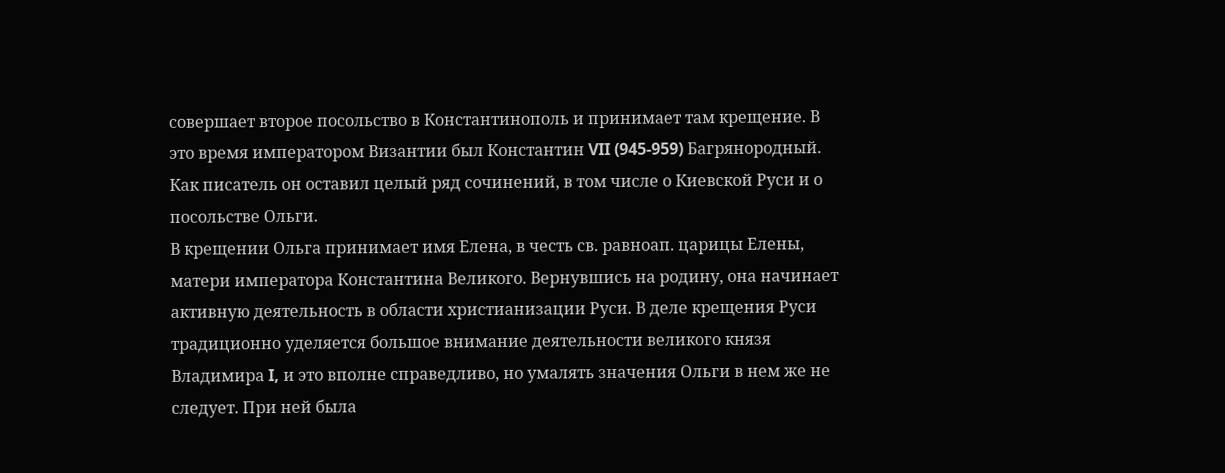совершает второе посольство в Константинополь и принимает там крещение. В это время императором Византии был Константин VII (945-959) Багрянородный. Как писатель он оставил целый ряд сочинений, в том числе о Киевской Руси и о посольстве Ольги.
В крещении Ольга принимает имя Елена, в честь св. равноап. царицы Елены, матери императора Константина Великого. Вернувшись на родину, она начинает активную деятельность в области христианизации Руси. В деле крещения Руси традиционно уделяется большое внимание деятельности великого князя Владимира I, и это вполне справедливо, но умалять значения Ольги в нем же не следует. При ней была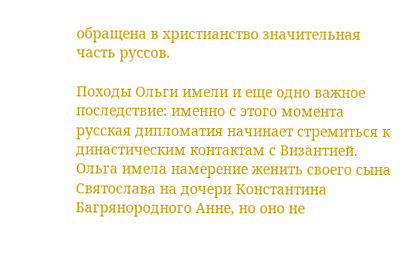обращена в христианство значительная часть руссов.

Походы Ольги имели и еще одно важное последствие: именно с этого момента русская дипломатия начинает стремиться к династическим контактам с Византией. Ольга имела намерение женить своего сына Святослава на дочери Константина Багрянородного Анне, но оно не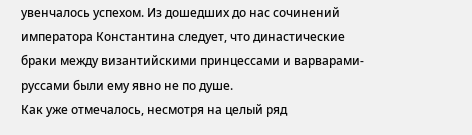увенчалось успехом. Из дошедших до нас сочинений императора Константина следует, что династические браки между византийскими принцессами и варварами-руссами были ему явно не по душе.
Как уже отмечалось, несмотря на целый ряд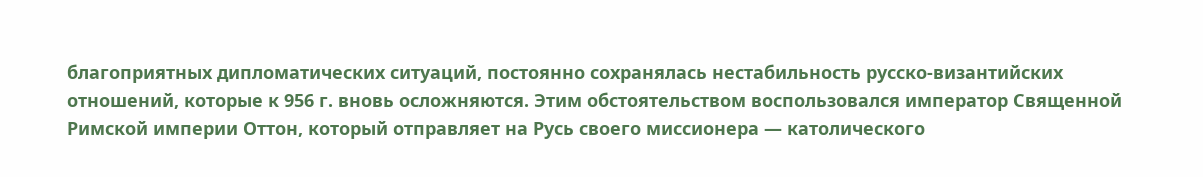благоприятных дипломатических ситуаций, постоянно сохранялась нестабильность русско-византийских отношений, которые к 956 г. вновь осложняются. Этим обстоятельством воспользовался император Священной Римской империи Оттон, который отправляет на Русь своего миссионера — католического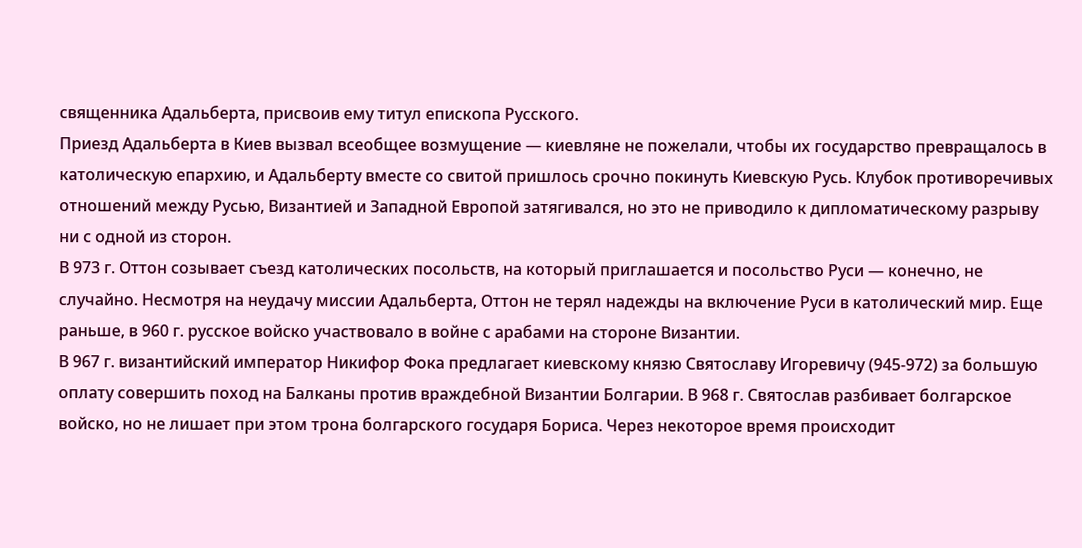священника Адальберта, присвоив ему титул епископа Русского.
Приезд Адальберта в Киев вызвал всеобщее возмущение — киевляне не пожелали, чтобы их государство превращалось в католическую епархию, и Адальберту вместе со свитой пришлось срочно покинуть Киевскую Русь. Клубок противоречивых отношений между Русью, Византией и Западной Европой затягивался, но это не приводило к дипломатическому разрыву ни с одной из сторон.
В 973 г. Оттон созывает съезд католических посольств, на который приглашается и посольство Руси — конечно, не случайно. Несмотря на неудачу миссии Адальберта, Оттон не терял надежды на включение Руси в католический мир. Еще раньше, в 960 г. русское войско участвовало в войне с арабами на стороне Византии.
В 967 г. византийский император Никифор Фока предлагает киевскому князю Святославу Игоревичу (945-972) за большую оплату совершить поход на Балканы против враждебной Византии Болгарии. В 968 г. Святослав разбивает болгарское войско, но не лишает при этом трона болгарского государя Бориса. Через некоторое время происходит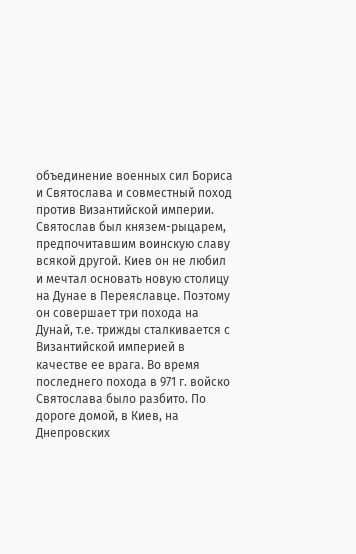объединение военных сил Бориса и Святослава и совместный поход против Византийской империи.
Святослав был князем-рыцарем, предпочитавшим воинскую славу всякой другой. Киев он не любил и мечтал основать новую столицу на Дунае в Переяславце. Поэтому он совершает три похода на Дунай, т.е. трижды сталкивается с Византийской империей в качестве ее врага. Во время последнего похода в 971 г. войско Святослава было разбито. По дороге домой, в Киев, на Днепровских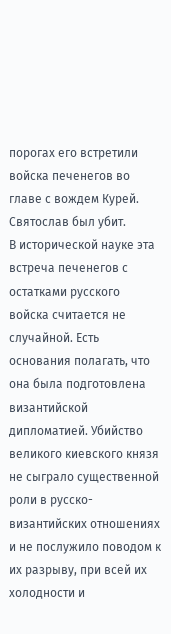порогах его встретили войска печенегов во главе с вождем Курей. Святослав был убит.
В исторической науке эта встреча печенегов с остатками русского войска считается не случайной. Есть основания полагать, что она была подготовлена византийской дипломатией. Убийство великого киевского князя не сыграло существенной роли в русско-византийских отношениях и не послужило поводом к их разрыву, при всей их холодности и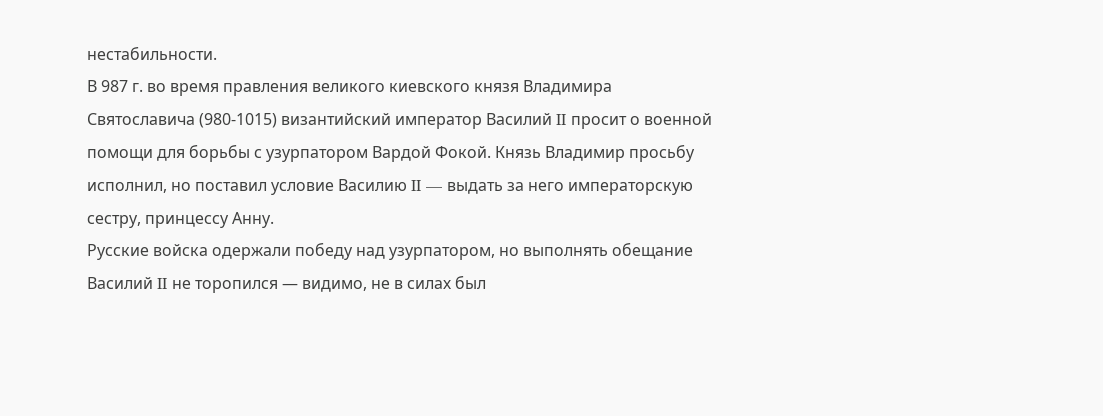нестабильности.
В 987 г. во время правления великого киевского князя Владимира Святославича (980-1015) византийский император Василий II просит о военной помощи для борьбы с узурпатором Вардой Фокой. Князь Владимир просьбу исполнил, но поставил условие Василию II — выдать за него императорскую сестру, принцессу Анну.
Русские войска одержали победу над узурпатором, но выполнять обещание Василий II не торопился — видимо, не в силах был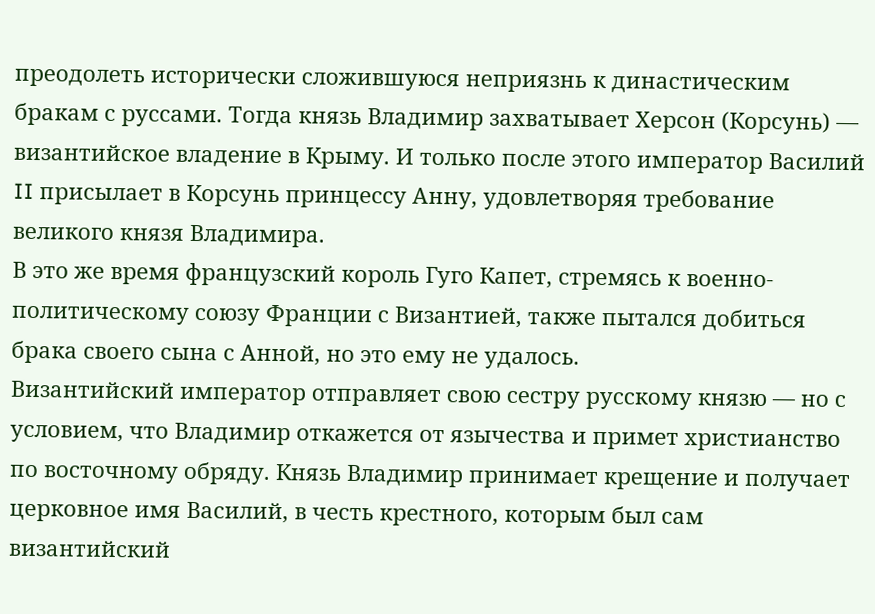преодолеть исторически сложившуюся неприязнь к династическим бракам с руссами. Тогда князь Владимир захватывает Херсон (Корсунь) — византийское владение в Крыму. И только после этого император Василий II присылает в Корсунь принцессу Анну, удовлетворяя требование великого князя Владимира.
В это же время французский король Гуго Капет, стремясь к военно-политическому союзу Франции с Византией, также пытался добиться брака своего сына с Анной, но это ему не удалось.
Византийский император отправляет свою сестру русскому князю — но с условием, что Владимир откажется от язычества и примет христианство по восточному обряду. Князь Владимир принимает крещение и получает церковное имя Василий, в честь крестного, которым был сам византийский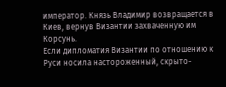император. Князь Владимир возвращается в Киев, вернув Византии захваченную им Корсунь.
Если дипломатия Византии по отношению к Руси носила настороженный, скрыто-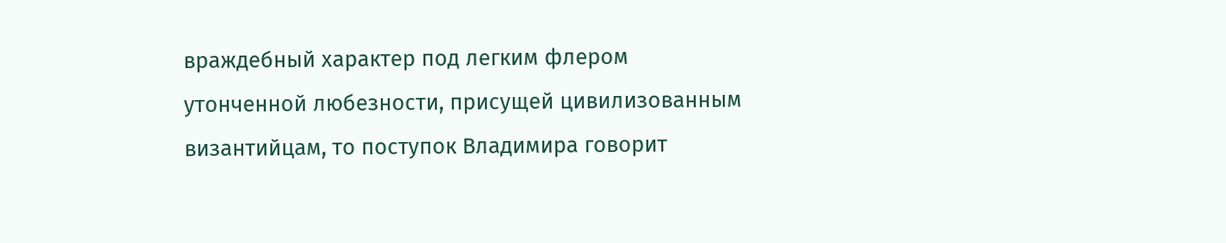враждебный характер под легким флером утонченной любезности, присущей цивилизованным византийцам, то поступок Владимира говорит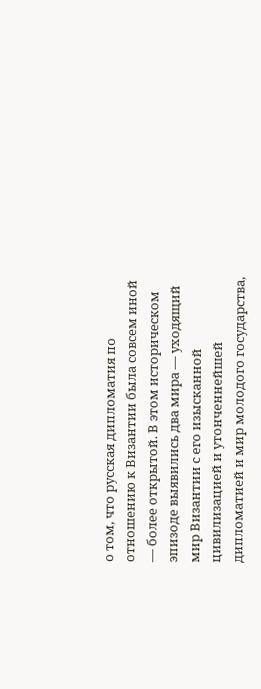о том, что русская дипломатия по отношению к Византии была совсем иной — более открытой. В этом историческом эпизоде выявились два мира — уходящий мир Византии с его изысканной цивилизацией и утонченнейшей дипломатией и мир молодого государства,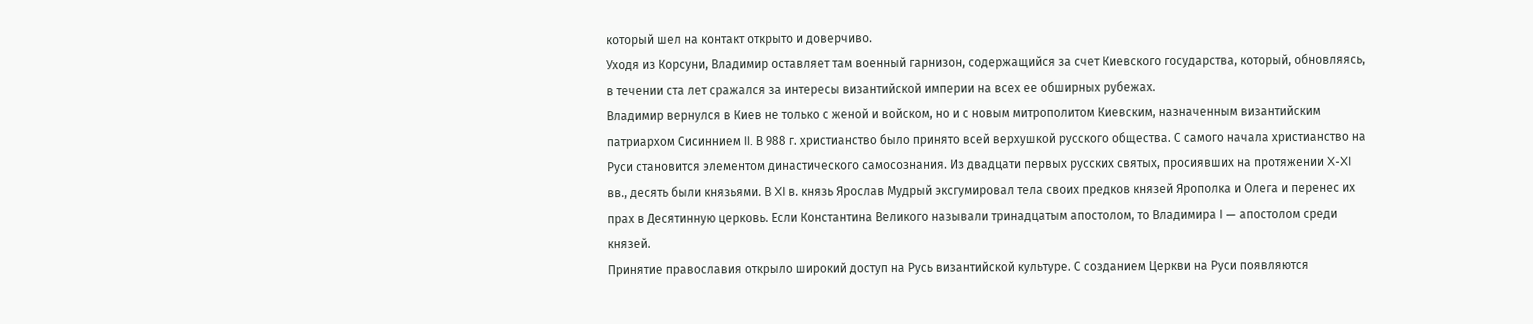который шел на контакт открыто и доверчиво.
Уходя из Корсуни, Владимир оставляет там военный гарнизон, содержащийся за счет Киевского государства, который, обновляясь, в течении ста лет сражался за интересы византийской империи на всех ее обширных рубежах.
Владимир вернулся в Киев не только с женой и войском, но и с новым митрополитом Киевским, назначенным византийским патриархом Сисиннием II. В 988 г. христианство было принято всей верхушкой русского общества. С самого начала христианство на Руси становится элементом династического самосознания. Из двадцати первых русских святых, просиявших на протяжении X-XI вв., десять были князьями. В XI в. князь Ярослав Мудрый эксгумировал тела своих предков князей Ярополка и Олега и перенес их прах в Десятинную церковь. Если Константина Великого называли тринадцатым апостолом, то Владимира I — апостолом среди князей.
Принятие православия открыло широкий доступ на Русь византийской культуре. С созданием Церкви на Руси появляются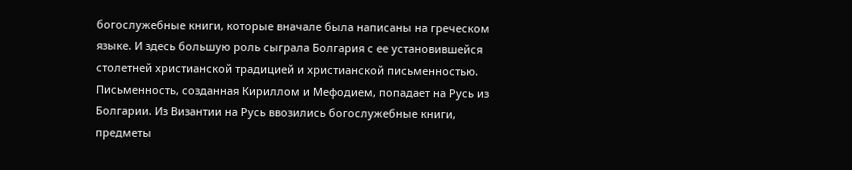богослужебные книги, которые вначале была написаны на греческом языке. И здесь большую роль сыграла Болгария с ее установившейся столетней христианской традицией и христианской письменностью. Письменность, созданная Кириллом и Мефодием, попадает на Русь из Болгарии. Из Византии на Русь ввозились богослужебные книги, предметы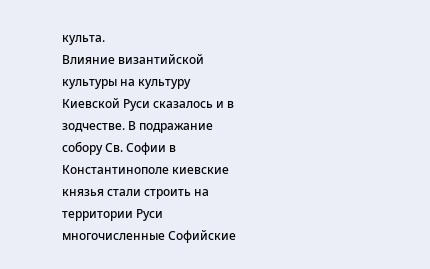культа.
Влияние византийской культуры на культуру Киевской Руси сказалось и в зодчестве. В подражание собору Св. Софии в Константинополе киевские князья стали строить на территории Руси многочисленные Софийские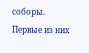соборы. Первые из них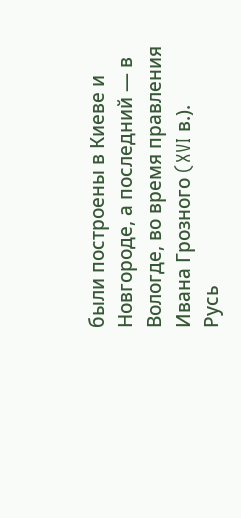были построены в Киеве и Новгороде, а последний — в Вологде, во время правления Ивана Грозного (XVI в.).
Русь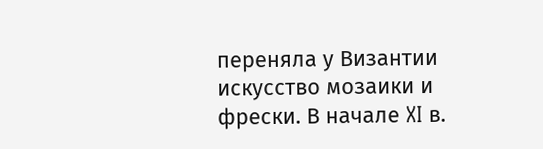переняла у Византии искусство мозаики и фрески. В начале XI в.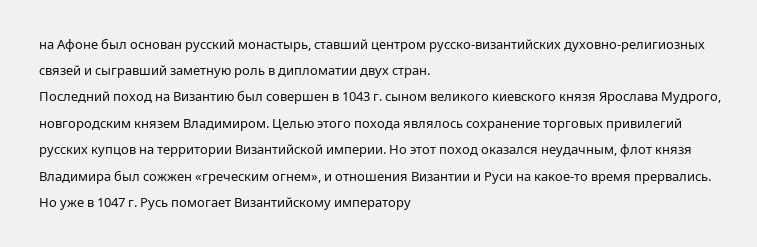на Афоне был основан русский монастырь, ставший центром русско-византийских духовно-религиозных связей и сыгравший заметную роль в дипломатии двух стран.
Последний поход на Византию был совершен в 1043 г. сыном великого киевского князя Ярослава Мудрого, новгородским князем Владимиром. Целью этого похода являлось сохранение торговых привилегий русских купцов на территории Византийской империи. Но этот поход оказался неудачным, флот князя Владимира был сожжен «греческим огнем», и отношения Византии и Руси на какое-то время прервались.
Но уже в 1047 г. Русь помогает Византийскому императору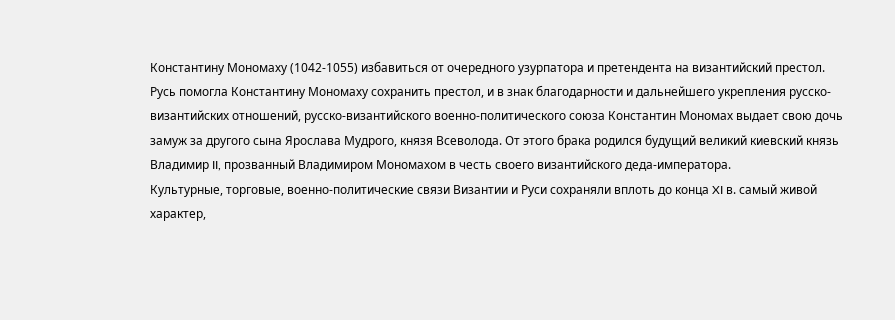Константину Мономаху (1042-1055) избавиться от очередного узурпатора и претендента на византийский престол. Русь помогла Константину Мономаху сохранить престол, и в знак благодарности и дальнейшего укрепления русско-византийских отношений, русско-византийского военно-политического союза Константин Мономах выдает свою дочь замуж за другого сына Ярослава Мудрого, князя Всеволода. От этого брака родился будущий великий киевский князь Владимир II, прозванный Владимиром Мономахом в честь своего византийского деда-императора.
Культурные, торговые, военно-политические связи Византии и Руси сохраняли вплоть до конца XI в. самый живой характер,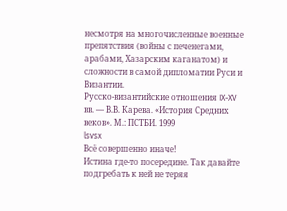несмотря на многочисленные военные препятствия (войны с печенегами, арабами, Хазарским каганатом) и сложности в самой дипломатии Руси и Византии.
Русско-византийские отношения IX-XV вв. — В.В. Карева. «История Средних веков». М.: ПСТБИ. 1999
lsvsx
Всё совершенно иначе!
Истина где-то посередине. Так давайте подгребать к ней не теряя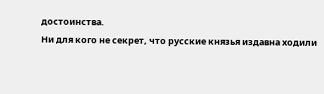достоинства.
Ни для кого не секрет, что русские князья издавна ходили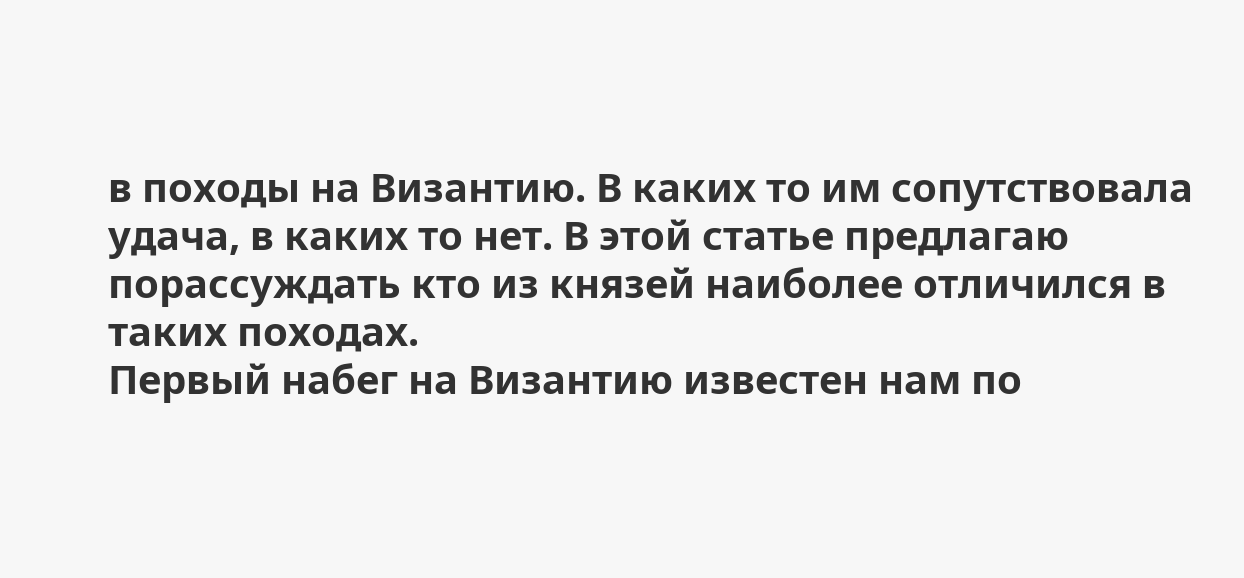в походы на Византию. В каких то им сопутствовала удача, в каких то нет. В этой статье предлагаю порассуждать кто из князей наиболее отличился в таких походах.
Первый набег на Византию известен нам по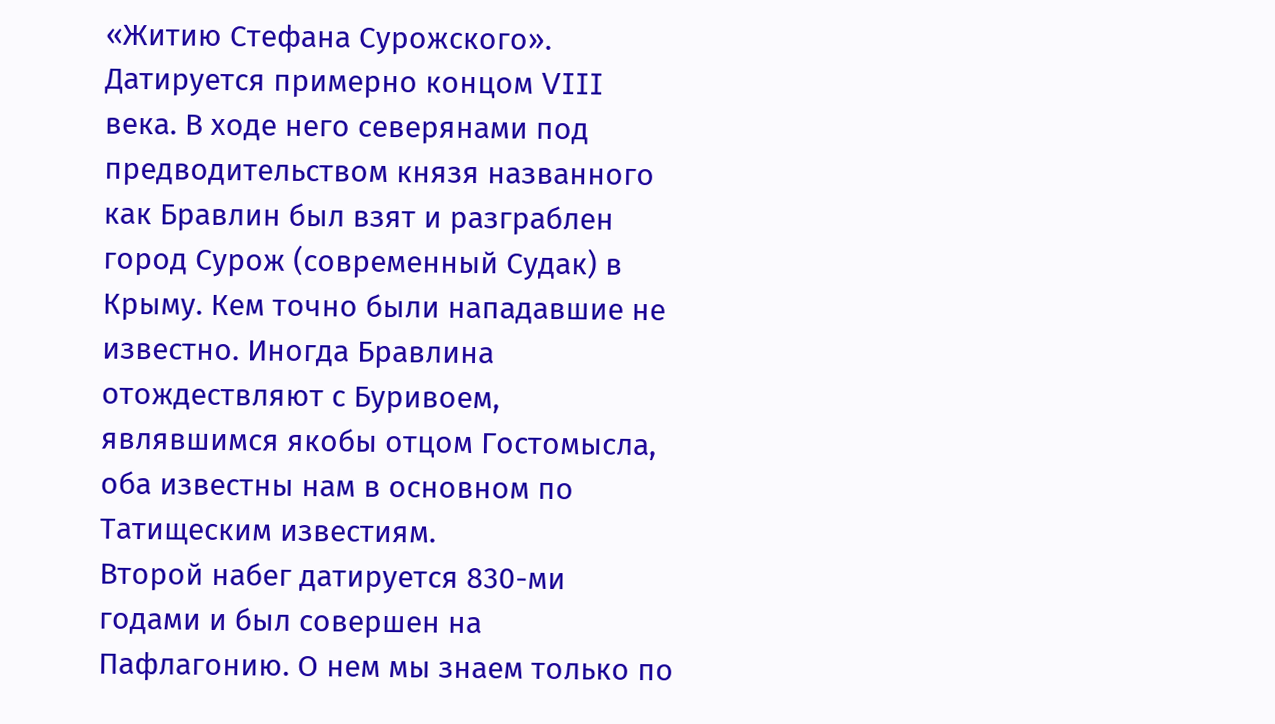«Житию Стефана Сурожского». Датируется примерно концом VIII века. В ходе него северянами под предводительством князя названного как Бравлин был взят и разграблен город Сурож (современный Судак) в Крыму. Кем точно были нападавшие не известно. Иногда Бравлина отождествляют с Буривоем, являвшимся якобы отцом Гостомысла, оба известны нам в основном по Татищеским известиям.
Второй набег датируется 830-ми годами и был совершен на Пафлагонию. О нем мы знаем только по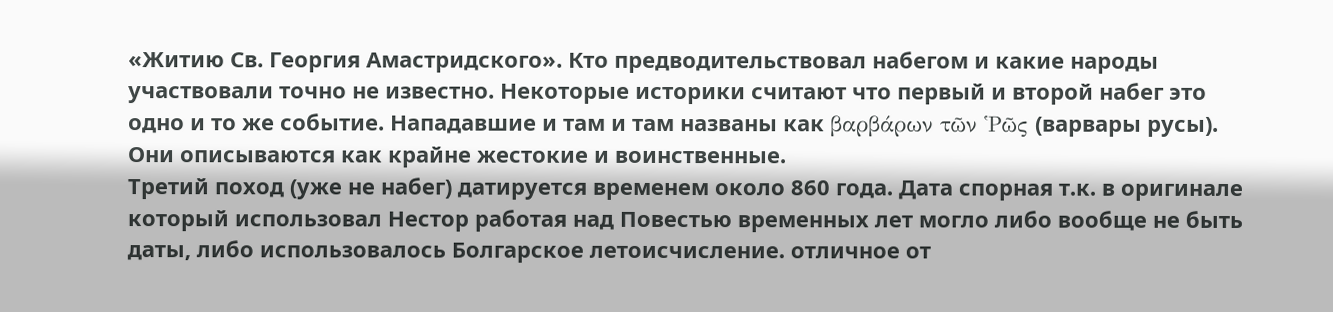«Житию Св. Георгия Амастридского». Кто предводительствовал набегом и какие народы участвовали точно не известно. Некоторые историки считают что первый и второй набег это одно и то же событие. Нападавшие и там и там названы как βαρβάρων τῶν ῾Ρῶς (варвары русы). Они описываются как крайне жестокие и воинственные.
Третий поход (уже не набег) датируется временем около 860 года. Дата спорная т.к. в оригинале который использовал Нестор работая над Повестью временных лет могло либо вообще не быть даты, либо использовалось Болгарское летоисчисление. отличное от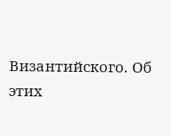Византийского. Об этих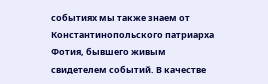событиях мы также знаем от Константинопольского патриарха Фотия, бывшего живым свидетелем событий. В качестве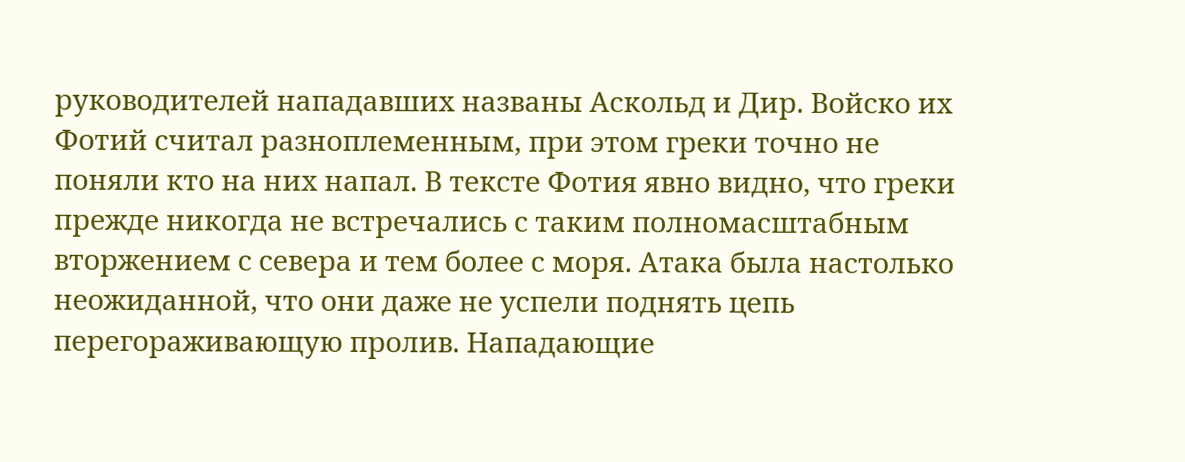руководителей нападавших названы Аскольд и Дир. Войско их Фотий считал разноплеменным, при этом греки точно не поняли кто на них напал. В тексте Фотия явно видно, что греки прежде никогда не встречались с таким полномасштабным вторжением с севера и тем более с моря. Атака была настолько неожиданной, что они даже не успели поднять цепь перегораживающую пролив. Нападающие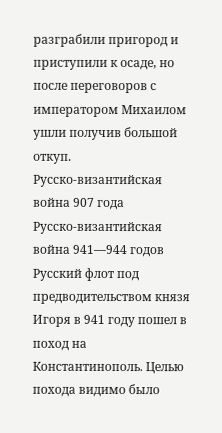разграбили пригород и приступили к осаде, но после переговоров с императором Михаилом ушли получив большой откуп.
Русско-византийская война 907 года
Русско-византийская война 941—944 годов
Русский флот под предводительством князя Игоря в 941 году пошел в поход на Константинополь. Целью похода видимо было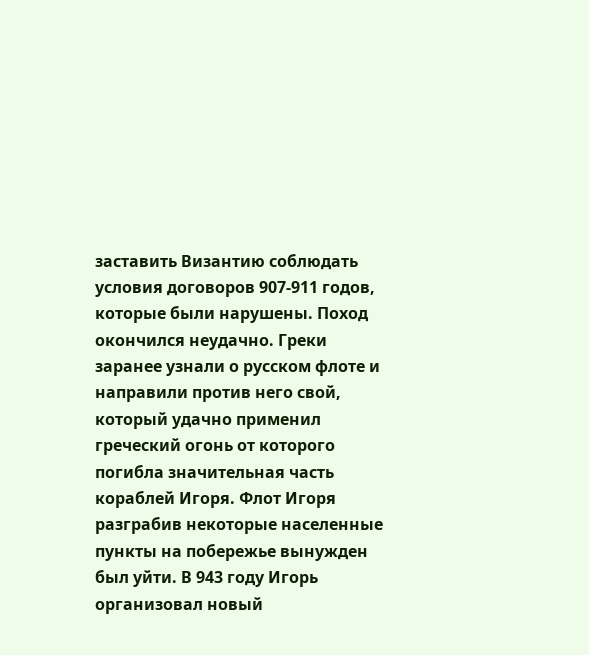заставить Византию соблюдать условия договоров 907-911 годов, которые были нарушены. Поход окончился неудачно. Греки заранее узнали о русском флоте и направили против него свой, который удачно применил греческий огонь от которого погибла значительная часть кораблей Игоря. Флот Игоря разграбив некоторые населенные пункты на побережье вынужден был уйти. В 943 году Игорь организовал новый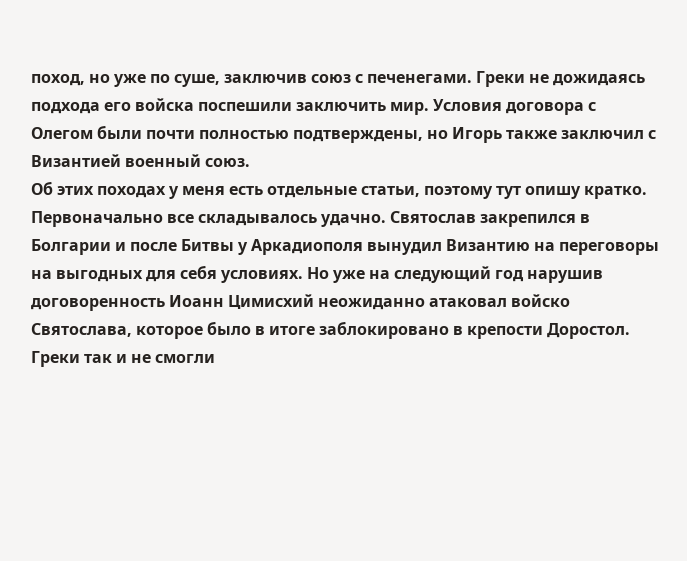поход, но уже по суше, заключив союз с печенегами. Греки не дожидаясь подхода его войска поспешили заключить мир. Условия договора с Олегом были почти полностью подтверждены, но Игорь также заключил с Византией военный союз.
Об этих походах у меня есть отдельные статьи, поэтому тут опишу кратко. Первоначально все складывалось удачно. Святослав закрепился в Болгарии и после Битвы у Аркадиополя вынудил Византию на переговоры на выгодных для себя условиях. Но уже на следующий год нарушив договоренность Иоанн Цимисхий неожиданно атаковал войско Святослава, которое было в итоге заблокировано в крепости Доростол. Греки так и не смогли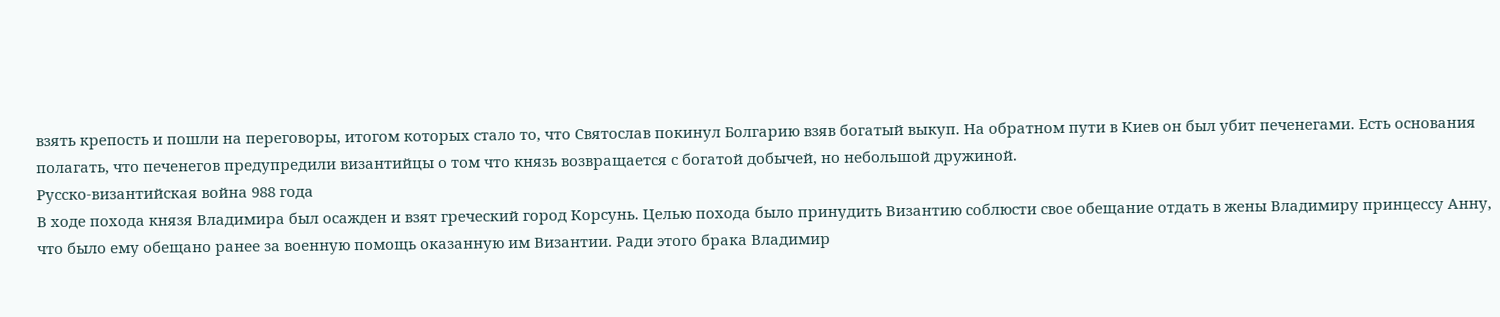взять крепость и пошли на переговоры, итогом которых стало то, что Святослав покинул Болгарию взяв богатый выкуп. На обратном пути в Киев он был убит печенегами. Есть основания полагать, что печенегов предупредили византийцы о том что князь возвращается с богатой добычей, но небольшой дружиной.
Русско-византийская война 988 года
В ходе похода князя Владимира был осажден и взят греческий город Корсунь. Целью похода было принудить Византию соблюсти свое обещание отдать в жены Владимиру принцессу Анну, что было ему обещано ранее за военную помощь оказанную им Византии. Ради этого брака Владимир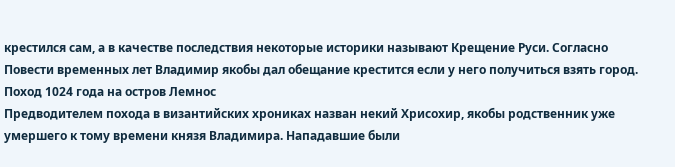крестился сам, а в качестве последствия некоторые историки называют Крещение Руси. Согласно Повести временных лет Владимир якобы дал обещание крестится если у него получиться взять город.
Поход 1024 года на остров Лемнос
Предводителем похода в византийских хрониках назван некий Хрисохир, якобы родственник уже умершего к тому времени князя Владимира. Нападавшие были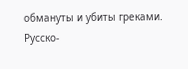обмануты и убиты греками.
Русско-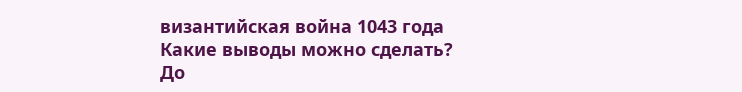византийская война 1043 года
Какие выводы можно сделать?
До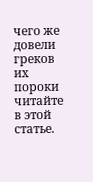чего же довели греков их пороки читайте в этой статье.